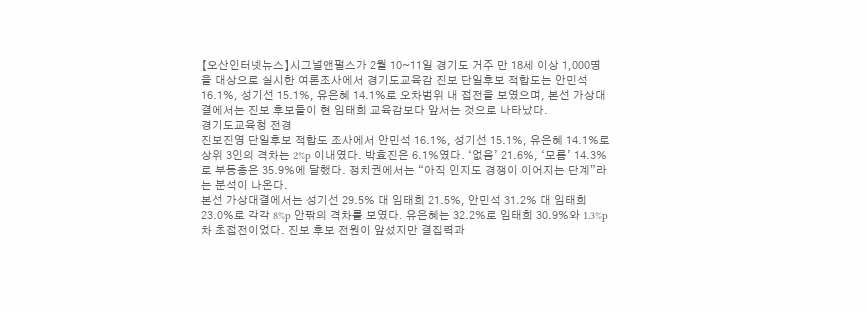【오산인터넷뉴스】시그널앤펄스가 2월 10~11일 경기도 거주 만 18세 이상 1,000명을 대상으로 실시한 여론조사에서 경기도교육감 진보 단일후보 적합도는 안민석 16.1%, 성기선 15.1%, 유은혜 14.1%로 오차범위 내 접전을 보였으며, 본선 가상대결에서는 진보 후보들이 현 임태희 교육감보다 앞서는 것으로 나타났다.
경기도교육청 전경
진보진영 단일후보 적합도 조사에서 안민석 16.1%, 성기선 15.1%, 유은혜 14.1%로 상위 3인의 격차는 2%p 이내였다. 박효진은 6.1%였다. ‘없음’ 21.6%, ‘모름’ 14.3%로 부동층은 35.9%에 달했다. 정치권에서는 “아직 인지도 경쟁이 이어지는 단계”라는 분석이 나온다.
본선 가상대결에서는 성기선 29.5% 대 임태희 21.5%, 안민석 31.2% 대 임태희 23.0%로 각각 8%p 안팎의 격차를 보였다. 유은혜는 32.2%로 임태희 30.9%와 1.3%p 차 초접전이었다. 진보 후보 전원이 앞섰지만 결집력과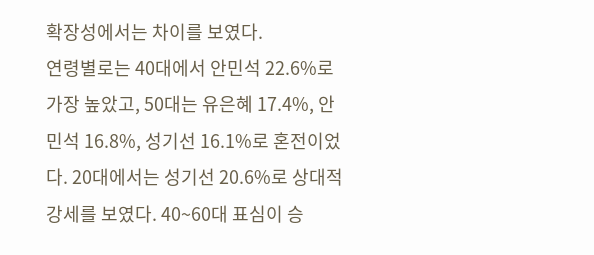확장성에서는 차이를 보였다.
연령별로는 40대에서 안민석 22.6%로 가장 높았고, 50대는 유은혜 17.4%, 안민석 16.8%, 성기선 16.1%로 혼전이었다. 20대에서는 성기선 20.6%로 상대적 강세를 보였다. 40~60대 표심이 승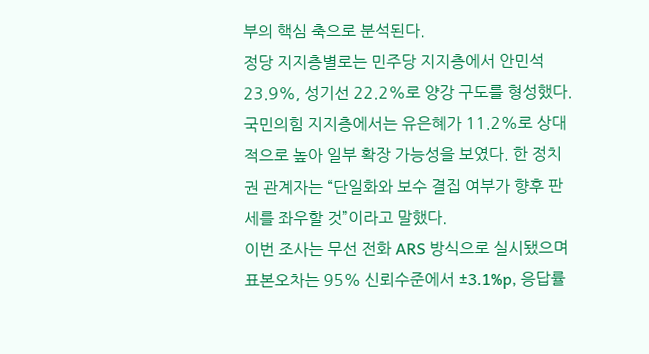부의 핵심 축으로 분석된다.
정당 지지층별로는 민주당 지지층에서 안민석 23.9%, 성기선 22.2%로 양강 구도를 형성했다. 국민의힘 지지층에서는 유은혜가 11.2%로 상대적으로 높아 일부 확장 가능성을 보였다. 한 정치권 관계자는 “단일화와 보수 결집 여부가 향후 판세를 좌우할 것”이라고 말했다.
이번 조사는 무선 전화 ARS 방식으로 실시됐으며 표본오차는 95% 신뢰수준에서 ±3.1%p, 응답률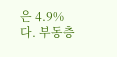은 4.9%다. 부동층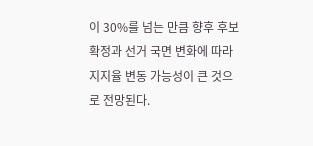이 30%를 넘는 만큼 향후 후보 확정과 선거 국면 변화에 따라 지지율 변동 가능성이 큰 것으로 전망된다.